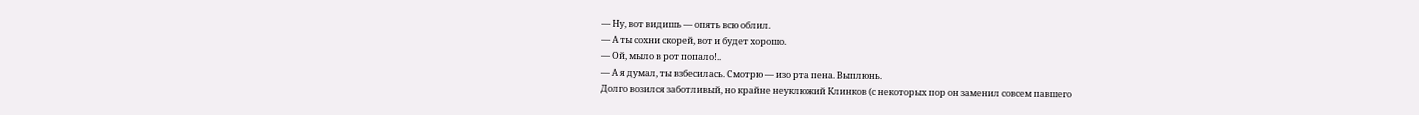— Ну, вот видишь — опять всю облил.
— А ты сохни скорей, вот и будет хорошо.
— Ой, мыло в рот попало!..
— А я думал, ты взбесилась. Смотрю — изо рта пена. Выплюнь.
Долго возился заботливый, но крайне неуклюжий Клинков (с некоторых пор он заменил совсем павшего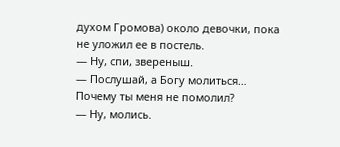духом Громова) около девочки, пока не уложил ее в постель.
— Ну, спи, звереныш.
— Послушай, а Богу молиться… Почему ты меня не помолил?
— Ну, молись.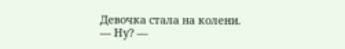Девочка стала на колени.
— Ну? —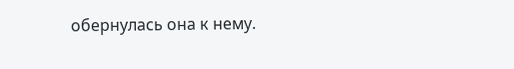обернулась она к нему.